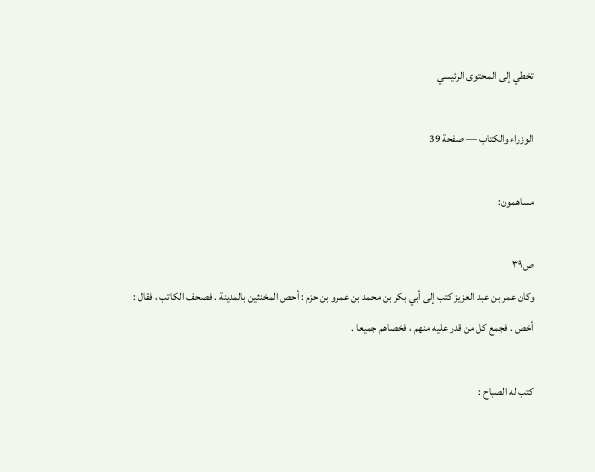تخطي إلى المحتوى الرئيسي

الوزراء والكتاب — صفحة 39

مساهمون:

ص٣٩
وكان عمر بن عبد العزيز كتب إلى أبي بكر بن محمد بن عمرو بن حزم : أحص المخنثين بالمدينة . فصحف الكاتب ، فقال : أخص . فجمع كل من قدر عليه منهم ، فخصاهم جميعا .

كتب له الصباح :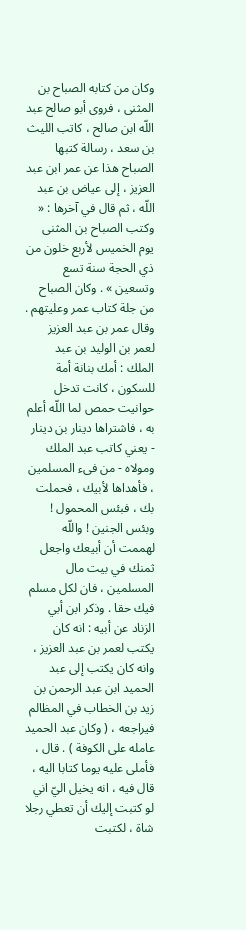وكان من كتابه الصباح بن المثنى ، فروى أبو صالح عبد اللّه ابن صالح ، كاتب الليث بن سعد ، رسالة كتبها الصباح هذا عن عمر ابن عبد العزيز ، إلى عياض بن عبد اللّه ، ثم قال في آخرها : « وكتب الصباح بن المثنى يوم الخميس لأربع خلون من ذي الحجة سنة تسع وتسعين » . وكان الصباح من جلة كتاب عمر وعليتهم . وقال عمر بن عبد العزيز لعمر بن الوليد بن عبد الملك : أمك بنانة أمة للسكون ، كانت تدخل حوانيت حمص لما اللّه أعلم به ، فاشتراها دينار بن دينار - يعني كاتب عبد الملك ومولاه - من فىء المسلمين ، فأهداها لأبيك ، فحملت بك ، فبئس المحمول ! وبئس الجنين ! واللّه لهممت أن أبيعك واجعل ثمنك في بيت مال المسلمين ، فان لكل مسلم فيك حقا . وذكر ابن أبي الزناد عن أبيه : انه كان يكتب لعمر بن عبد العزيز ، وانه كان يكتب إلى عبد الحميد ابن عبد الرحمن بن زيد بن الخطاب في المظالم فيراجعه ، ( وكان عبد الحميد عامله على الكوفة ) . قال ، فأملى عليه يوما كتابا اليه ، قال فيه ، انه يخيل اليّ اني لو كتبت إليك أن تعطي رجلا شاة ، لكتبت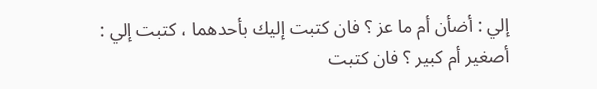إلي : أضأن أم ما عز ؟ فان كتبت إليك بأحدهما ، كتبت إلي : أصغير أم كبير ؟ فان كتبت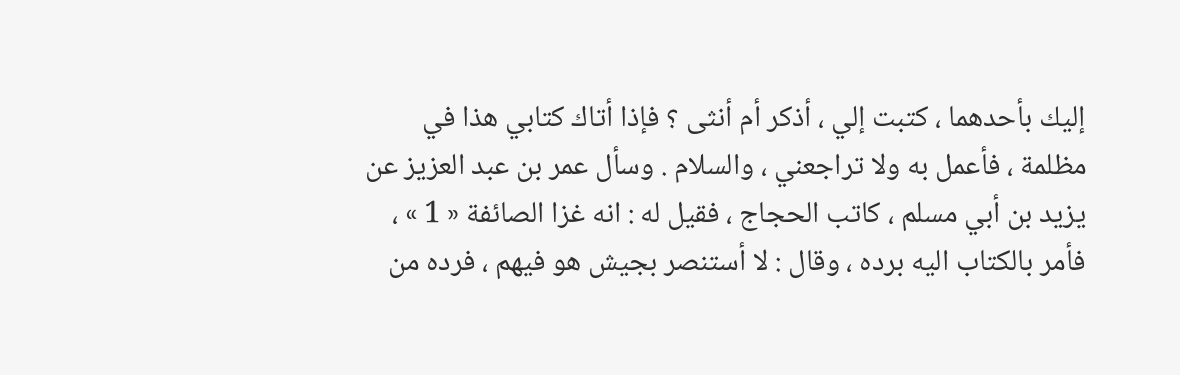إليك بأحدهما ، كتبت إلي ، أذكر أم أنثى ؟ فإذا أتاك كتابي هذا في مظلمة ، فأعمل به ولا تراجعني ، والسلام . وسأل عمر بن عبد العزيز عن يزيد بن أبي مسلم ، كاتب الحجاج ، فقيل له : انه غزا الصائفة « 1 » ، فأمر بالكتاب اليه برده ، وقال : لا أستنصر بجيش هو فيهم ، فرده من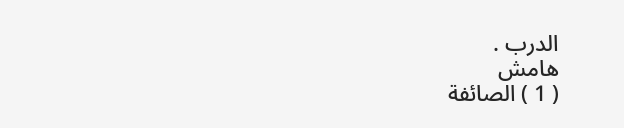الدرب .
هامش
( 1 ) الصائفة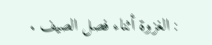: الغزوة أثناء فصل الصيف .